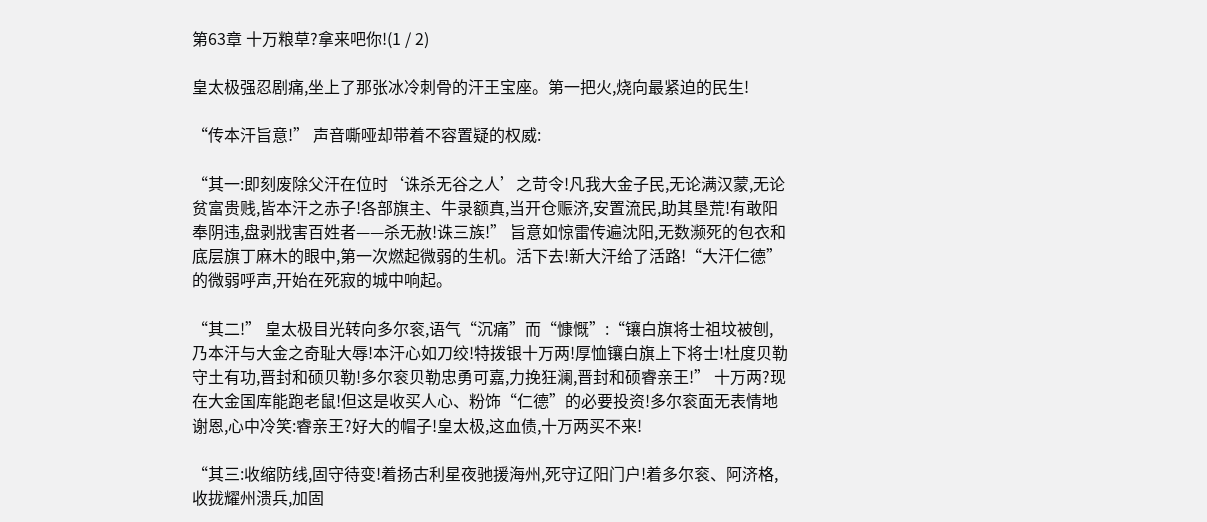第63章 十万粮草?拿来吧你!(1 / 2)

皇太极强忍剧痛,坐上了那张冰冷刺骨的汗王宝座。第一把火,烧向最紧迫的民生!

“传本汗旨意!” 声音嘶哑却带着不容置疑的权威:

“其一:即刻废除父汗在位时‘诛杀无谷之人’之苛令!凡我大金子民,无论满汉蒙,无论贫富贵贱,皆本汗之赤子!各部旗主、牛录额真,当开仓赈济,安置流民,助其垦荒!有敢阳奉阴违,盘剥戕害百姓者——杀无赦!诛三族!” 旨意如惊雷传遍沈阳,无数濒死的包衣和底层旗丁麻木的眼中,第一次燃起微弱的生机。活下去!新大汗给了活路!“大汗仁德”的微弱呼声,开始在死寂的城中响起。

“其二!” 皇太极目光转向多尔衮,语气“沉痛”而“慷慨”:“镶白旗将士祖坟被刨,乃本汗与大金之奇耻大辱!本汗心如刀绞!特拨银十万两!厚恤镶白旗上下将士!杜度贝勒守土有功,晋封和硕贝勒!多尔衮贝勒忠勇可嘉,力挽狂澜,晋封和硕睿亲王!” 十万两?现在大金国库能跑老鼠!但这是收买人心、粉饰“仁德”的必要投资!多尔衮面无表情地谢恩,心中冷笑:睿亲王?好大的帽子!皇太极,这血债,十万两买不来!

“其三:收缩防线,固守待变!着扬古利星夜驰援海州,死守辽阳门户!着多尔衮、阿济格,收拢耀州溃兵,加固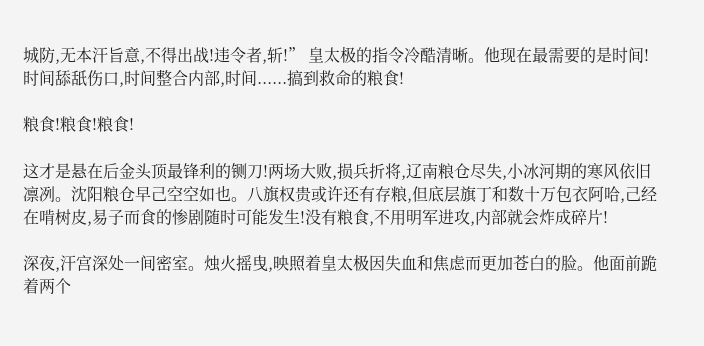城防,无本汗旨意,不得出战!违令者,斩!” 皇太极的指令冷酷清晰。他现在最需要的是时间!时间舔舐伤口,时间整合内部,时间......搞到救命的粮食!

粮食!粮食!粮食!

这才是悬在后金头顶最锋利的铡刀!两场大败,损兵折将,辽南粮仓尽失,小冰河期的寒风依旧凛冽。沈阳粮仓早己空空如也。八旗权贵或许还有存粮,但底层旗丁和数十万包衣阿哈,己经在啃树皮,易子而食的惨剧随时可能发生!没有粮食,不用明军进攻,内部就会炸成碎片!

深夜,汗宫深处一间密室。烛火摇曳,映照着皇太极因失血和焦虑而更加苍白的脸。他面前跪着两个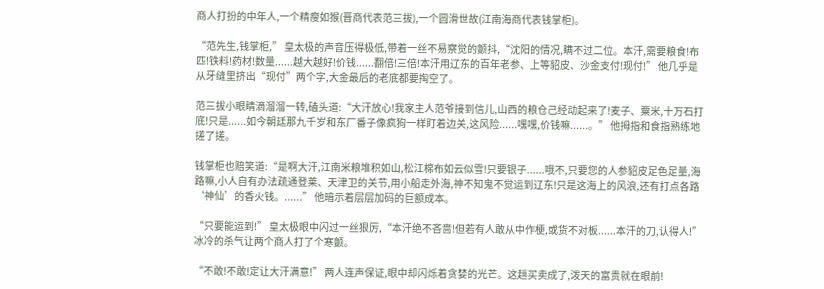商人打扮的中年人,一个精瘦如猴(晋商代表范三拔),一个圆滑世故(江南海商代表钱掌柜)。

“范先生,钱掌柜,” 皇太极的声音压得极低,带着一丝不易察觉的颤抖,“沈阳的情况,瞒不过二位。本汗,需要粮食!布匹!铁料!药材!数量......越大越好!价钱......翻倍!三倍!本汗用辽东的百年老参、上等貂皮、沙金支付!现付!” 他几乎是从牙缝里挤出“现付”两个字,大金最后的老底都要掏空了。

范三拔小眼睛滴溜溜一转,磕头道:“大汗放心!我家主人范爷接到信儿,山西的粮仓己经动起来了!麦子、粟米,十万石打底!只是......如今朝廷那九千岁和东厂番子像疯狗一样盯着边关,这风险......嘿嘿,价钱嘛......。” 他拇指和食指熟练地搓了搓。

钱掌柜也赔笑道:“是啊大汗,江南米粮堆积如山,松江棉布如云似雪!只要银子......哦不,只要您的人参貂皮足色足量,海路嘛,小人自有办法疏通登莱、天津卫的关节,用小船走外海,神不知鬼不觉运到辽东!只是这海上的风浪,还有打点各路‘神仙’的香火钱。......” 他暗示着层层加码的巨额成本。

“只要能运到!” 皇太极眼中闪过一丝狠厉,“本汗绝不吝啬!但若有人敢从中作梗,或货不对板......本汗的刀,认得人!” 冰冷的杀气让两个商人打了个寒颤。

“不敢!不敢!定让大汗满意!” 两人连声保证,眼中却闪烁着贪婪的光芒。这趟买卖成了,泼天的富贵就在眼前!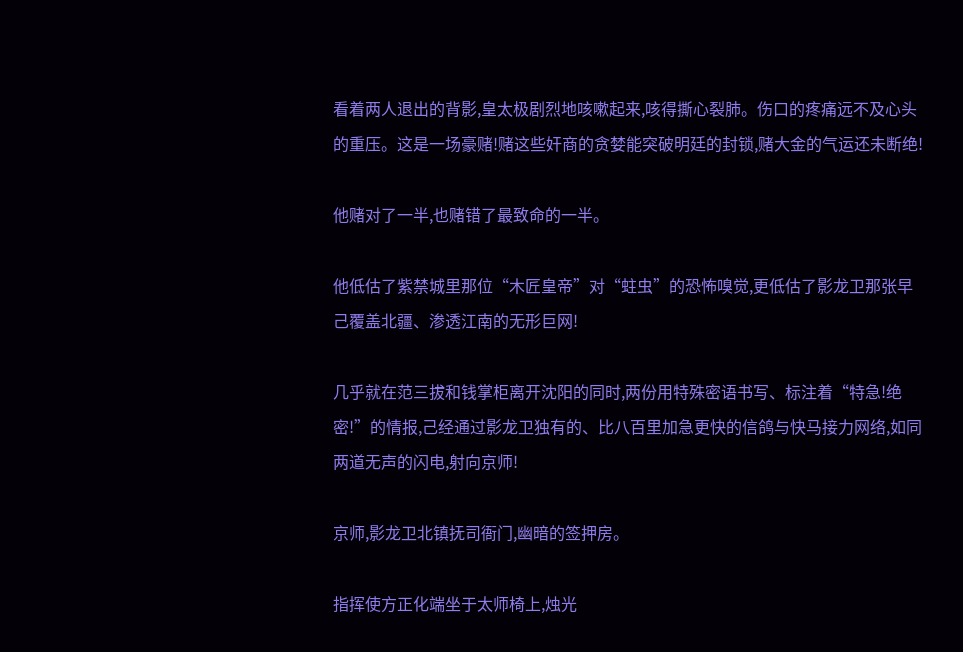看着两人退出的背影,皇太极剧烈地咳嗽起来,咳得撕心裂肺。伤口的疼痛远不及心头的重压。这是一场豪赌!赌这些奸商的贪婪能突破明廷的封锁,赌大金的气运还未断绝!

他赌对了一半,也赌错了最致命的一半。

他低估了紫禁城里那位“木匠皇帝”对“蛀虫”的恐怖嗅觉,更低估了影龙卫那张早己覆盖北疆、渗透江南的无形巨网!

几乎就在范三拔和钱掌柜离开沈阳的同时,两份用特殊密语书写、标注着“特急!绝密!”的情报,己经通过影龙卫独有的、比八百里加急更快的信鸽与快马接力网络,如同两道无声的闪电,射向京师!

京师,影龙卫北镇抚司衙门,幽暗的签押房。

指挥使方正化端坐于太师椅上,烛光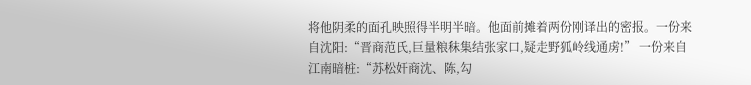将他阴柔的面孔映照得半明半暗。他面前摊着两份刚译出的密报。一份来自沈阳:“晋商范氏,巨量粮秣集结张家口,疑走野狐岭线通虏!” 一份来自江南暗桩:“苏松奸商沈、陈,勾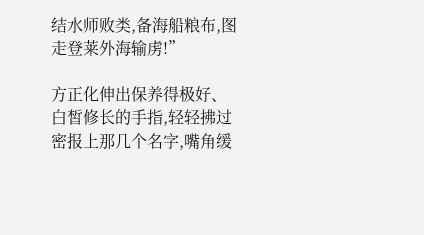结水师败类,备海船粮布,图走登莱外海输虏!”

方正化伸出保养得极好、白皙修长的手指,轻轻拂过密报上那几个名字,嘴角缓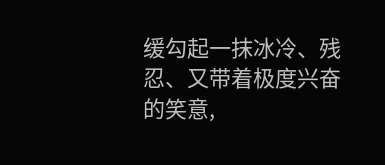缓勾起一抹冰冷、残忍、又带着极度兴奋的笑意,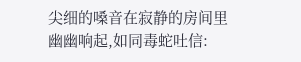尖细的嗓音在寂静的房间里幽幽响起,如同毒蛇吐信: